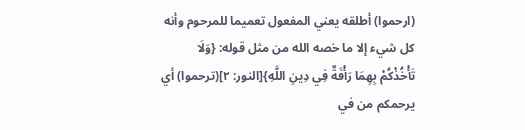(ارحموا) أطلقه يعني المفعول تعميما للمرحوم وأنه كل شيء إلا ما خصه الله من مثل قوله: {وَلَا تَأْخُذْكُمْ بِهِمَا رَأْفَةٌ فِي دِينِ اللَّهِ}[النور: ٢](ترحموا) أي يرحمكم من في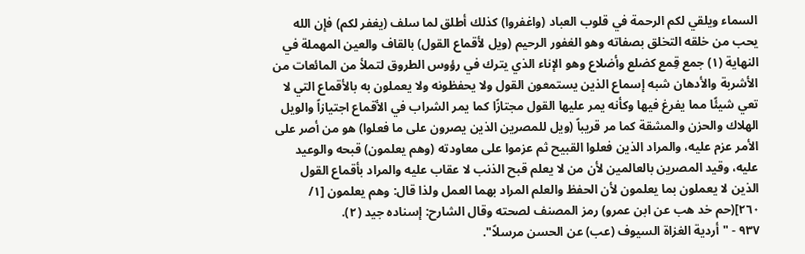السماء ويلقي لكم الرحمة في قلوب العباد (واغفروا) كذلك أطلق لما سلف (يغفر لكم) فإن الله يحب من خلقه التخلق بصفاته وهو الغفور الرحيم (ويل لأقماع القول) بالقاف والعين المهملة في النهاية (١) جمع قِمع كضلع وأضلاع وهو الإناء الذي يترك في رؤوس الطروق لتملأ من المائعات من الأشربة والأدهان شبه إسماع الذين يستمعون القول ولا يحفظونه ولا يعملون به بالأقماع التي لا تعي شيئًا مما يفرغ فيها وكأنه يمر عليها القول مجتازًا كما يمر الشراب في الأقماع اجتيازاً والويل الهلاك والحزن والمشقة كما مر قريباً (ويل للمصرين الذين يصرون على ما فعلوا) هو من أصر على الأمر عزم عليه، والمراد الذين فعلوا القبيح ثم عزموا على معاودته (وهم يعلمون) قبحه والوعيد عليه، وقيد المصرين بالعالمين لأن من لا يعلم قبح الذنب لا عقاب عليه والمراد بأقماع القول الذين لا يعملون بما يعلمون لأن الحفظ والعلم المراد بهما العمل ولذا قال: وهم يعلمون [١/ ٢٦٠](حم خد هب عن ابن عمرو) رمز المصنف لصحته وقال الشارح: إسناده جيد (٢).
٩٣٧ - "أردية الغزاة السيوف (عب) عن الحسن مرسلاً".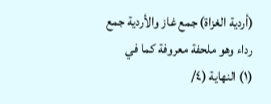(أردية الغزاة) جمع غاز والأردية جمع رداء وهو ملحفة معروفة كما في
(١) النهاية (٤/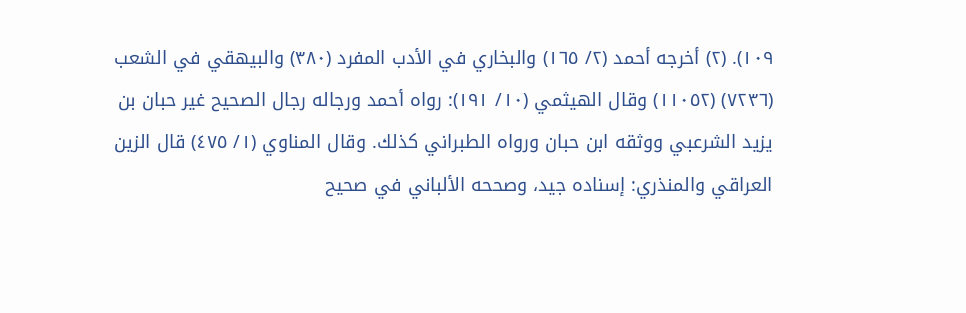١٠٩). (٢) أخرجه أحمد (٢/ ١٦٥) والبخاري في الأدب المفرد (٣٨٠) والبيهقي في الشعب (٧٢٣٦) (١١٠٥٢) وقال الهيثمي (١٠/ ١٩١): رواه أحمد ورجاله رجال الصحيح غير حبان بن يزيد الشرعبي ووثقه ابن حبان ورواه الطبراني كذلك. وقال المناوي (١/ ٤٧٥) قال الزين العراقي والمنذري: إسناده جيد، وصححه الألباني في صحيح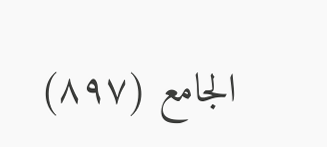الجامع (٨٩٧)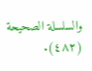والسلسلة الصحيحة (٤٨٢).